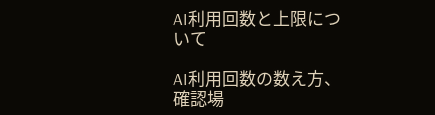AI利用回数と上限について

AI利用回数の数え方、確認場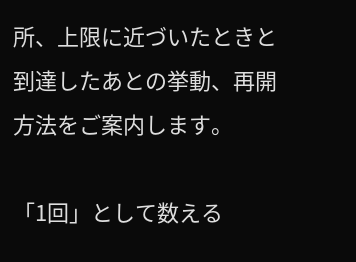所、上限に近づいたときと到達したあとの挙動、再開方法をご案内します。

「1回」として数える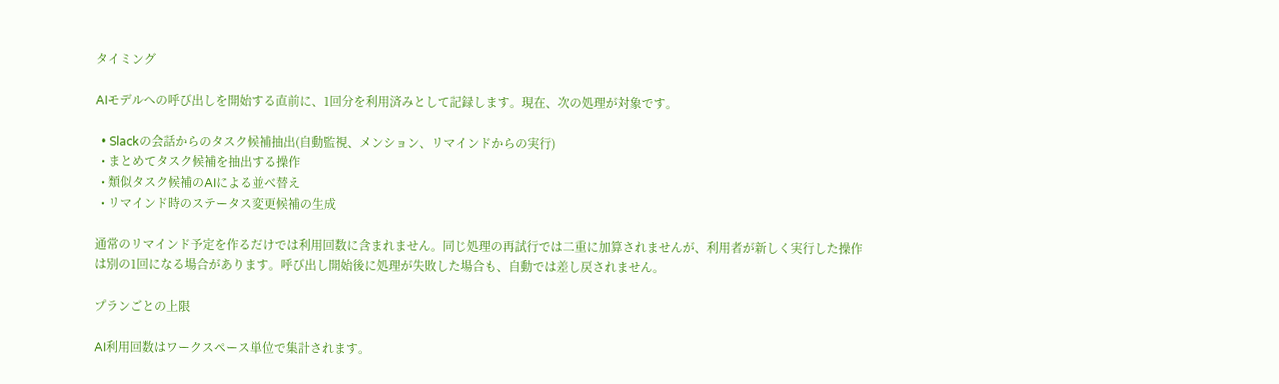タイミング

AIモデルへの呼び出しを開始する直前に、1回分を利用済みとして記録します。現在、次の処理が対象です。

  • Slackの会話からのタスク候補抽出(自動監視、メンション、リマインドからの実行)
  • まとめてタスク候補を抽出する操作
  • 類似タスク候補のAIによる並べ替え
  • リマインド時のステータス変更候補の生成

通常のリマインド予定を作るだけでは利用回数に含まれません。同じ処理の再試行では二重に加算されませんが、利用者が新しく実行した操作は別の1回になる場合があります。呼び出し開始後に処理が失敗した場合も、自動では差し戻されません。

プランごとの上限

AI利用回数はワークスペース単位で集計されます。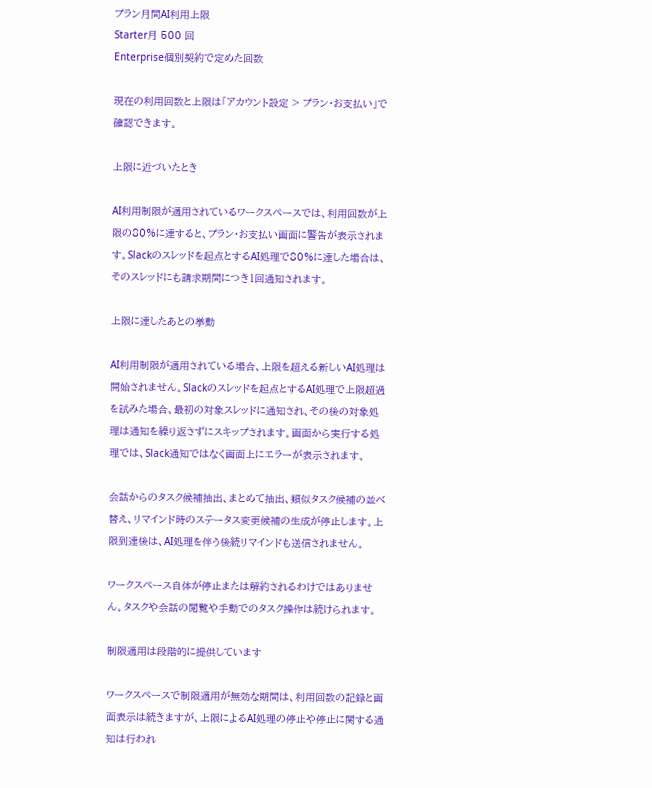プラン月間AI利用上限
Starter月 500 回
Enterprise個別契約で定めた回数

現在の利用回数と上限は「アカウント設定 > プラン・お支払い」で確認できます。

上限に近づいたとき

AI利用制限が適用されているワークスペースでは、利用回数が上限の80%に達すると、プラン・お支払い画面に警告が表示されます。Slackのスレッドを起点とするAI処理で80%に達した場合は、そのスレッドにも請求期間につき1回通知されます。

上限に達したあとの挙動

AI利用制限が適用されている場合、上限を超える新しいAI処理は開始されません。Slackのスレッドを起点とするAI処理で上限超過を試みた場合、最初の対象スレッドに通知され、その後の対象処理は通知を繰り返さずにスキップされます。画面から実行する処理では、Slack通知ではなく画面上にエラーが表示されます。

会話からのタスク候補抽出、まとめて抽出、類似タスク候補の並べ替え、リマインド時のステータス変更候補の生成が停止します。上限到達後は、AI処理を伴う後続リマインドも送信されません。

ワークスペース自体が停止または解約されるわけではありません。タスクや会話の閲覧や手動でのタスク操作は続けられます。

制限適用は段階的に提供しています

ワークスペースで制限適用が無効な期間は、利用回数の記録と画面表示は続きますが、上限によるAI処理の停止や停止に関する通知は行われ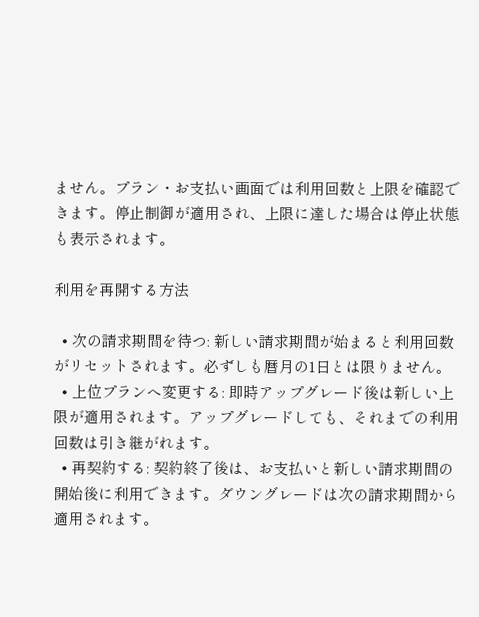ません。プラン・お支払い画面では利用回数と上限を確認できます。停止制御が適用され、上限に達した場合は停止状態も表示されます。

利用を再開する方法

  • 次の請求期間を待つ: 新しい請求期間が始まると利用回数がリセットされます。必ずしも暦月の1日とは限りません。
  • 上位プランへ変更する: 即時アップグレード後は新しい上限が適用されます。アップグレードしても、それまでの利用回数は引き継がれます。
  • 再契約する: 契約終了後は、お支払いと新しい請求期間の開始後に利用できます。ダウングレードは次の請求期間から適用されます。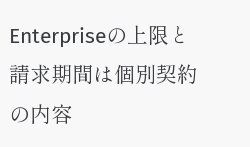Enterpriseの上限と請求期間は個別契約の内容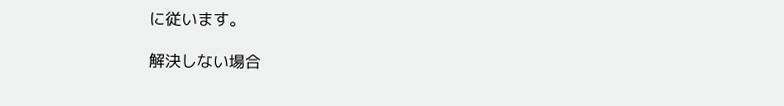に従います。

解決しない場合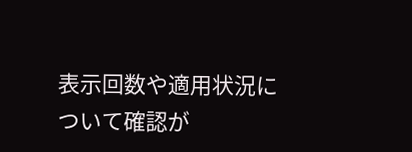表示回数や適用状況について確認が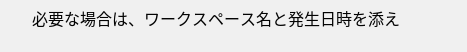必要な場合は、ワークスペース名と発生日時を添え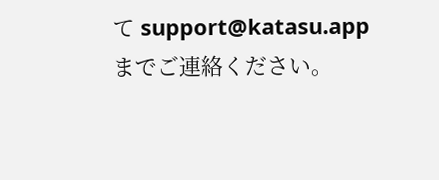て support@katasu.app までご連絡ください。